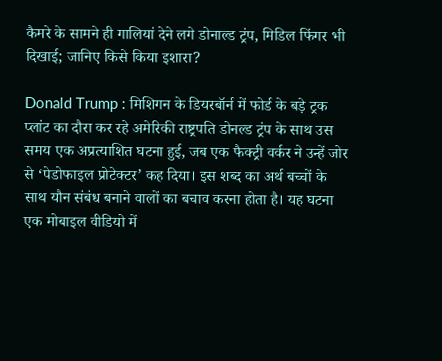कैमरे के सामने ही गालियां देने लगे डोनाल्ड ट्रंप, मिडिल फिंगर भी दिखाई; जानिए किसे किया इशारा?

Donald Trump : मिशिगन के डियरबॉर्न में फोर्ड के बड़े ट्रक प्लांट का दौरा कर रहे अमेरिकी राष्ट्रपति डोनल्ड ट्रंप के साथ उस समय एक अप्रत्याशित घटना हुई, जब एक फैक्ट्री वर्कर ने उन्हें जोर से ‘पेडोफाइल प्रोटेक्टर’ कह दिया। इस शब्द का अर्थ बच्चों के साथ यौन संबंध बनाने वालों का बचाव करना होता है। यह घटना एक मोबाइल वीडियो में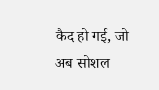कैद हो गई, जो अब सोशल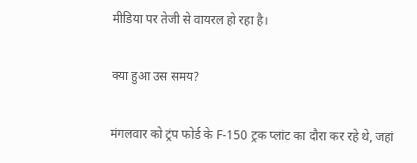मीडिया पर तेजी से वायरल हो रहा है।

क्या हुआ उस समय?

मंगलवार को ट्रंप फोर्ड के F-150 ट्रक प्लांट का दौरा कर रहे थे, जहां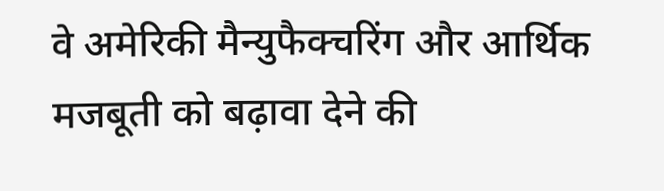वे अमेरिकी मैन्युफैक्चरिंग और आर्थिक मजबूती को बढ़ावा देने की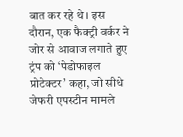बात कर रहे थे। इस दौरान, एक फैक्ट्री वर्कर ने जोर से आवाज लगाते हुए ट्रंप को ‘पेडोफाइल प्रोटेक्टर’ कहा, जो सीधे जेफरी एपस्टीन मामले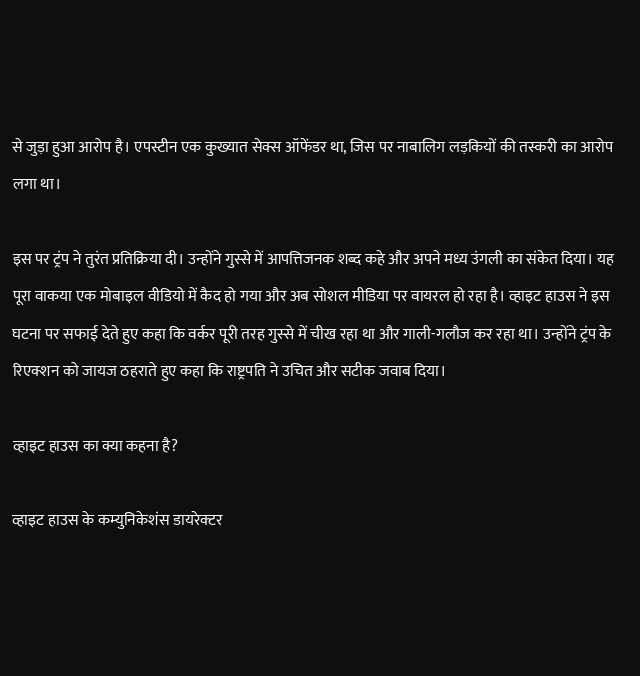से जुड़ा हुआ आरोप है। एपस्टीन एक कुख्यात सेक्स ऑफेंडर था, जिस पर नाबालिग लड़कियों की तस्करी का आरोप लगा था।

इस पर ट्रंप ने तुरंत प्रतिक्रिया दी। उन्होंने गुस्से में आपत्तिजनक शब्द कहे और अपने मध्य उंगली का संकेत दिया। यह पूरा वाकया एक मोबाइल वीडियो में कैद हो गया और अब सोशल मीडिया पर वायरल हो रहा है। व्हाइट हाउस ने इस घटना पर सफाई देते हुए कहा कि वर्कर पूरी तरह गुस्से में चीख रहा था और गाली-गलौज कर रहा था। उन्होंने ट्रंप के रिएक्शन को जायज ठहराते हुए कहा कि राष्ट्रपति ने उचित और सटीक जवाब दिया।

व्हाइट हाउस का क्या कहना है?

व्हाइट हाउस के कम्युनिकेशंस डायरेक्टर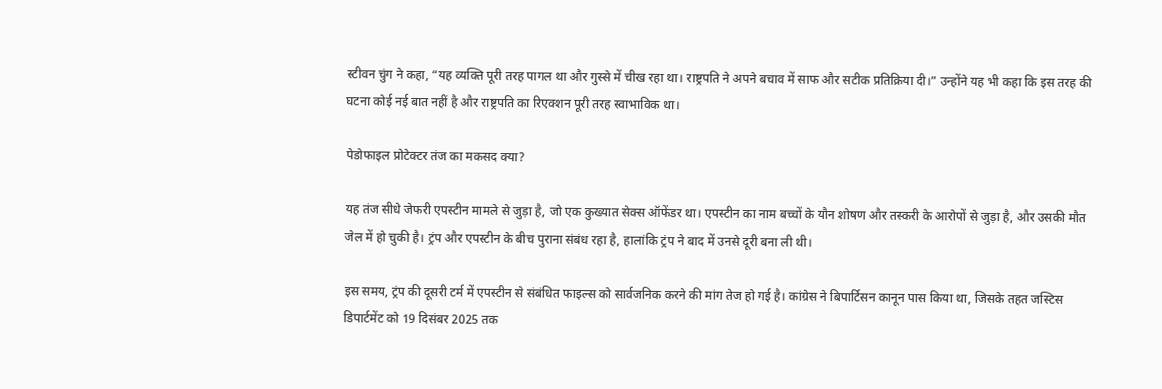स्टीवन चुंग ने कहा, “यह व्यक्ति पूरी तरह पागल था और गुस्से में चीख रहा था। राष्ट्रपति ने अपने बचाव में साफ और सटीक प्रतिक्रिया दी।” उन्होंने यह भी कहा कि इस तरह की घटना कोई नई बात नहीं है और राष्ट्रपति का रिएक्शन पूरी तरह स्वाभाविक था।

पेडोफाइल प्रोटेक्टर तंज का मकसद क्या?

यह तंज सीधे जेफरी एपस्टीन मामले से जुड़ा है, जो एक कुख्यात सेक्स ऑफेंडर था। एपस्टीन का नाम बच्चों के यौन शोषण और तस्करी के आरोपों से जुड़ा है, और उसकी मौत जेल में हो चुकी है। ट्रंप और एपस्टीन के बीच पुराना संबंध रहा है, हालांकि ट्रंप ने बाद में उनसे दूरी बना ली थी।

इस समय, ट्रंप की दूसरी टर्म में एपस्टीन से संबंधित फाइल्स को सार्वजनिक करने की मांग तेज हो गई है। कांग्रेस ने बिपार्टिसन कानून पास किया था, जिसके तहत जस्टिस डिपार्टमेंट को 19 दिसंबर 2025 तक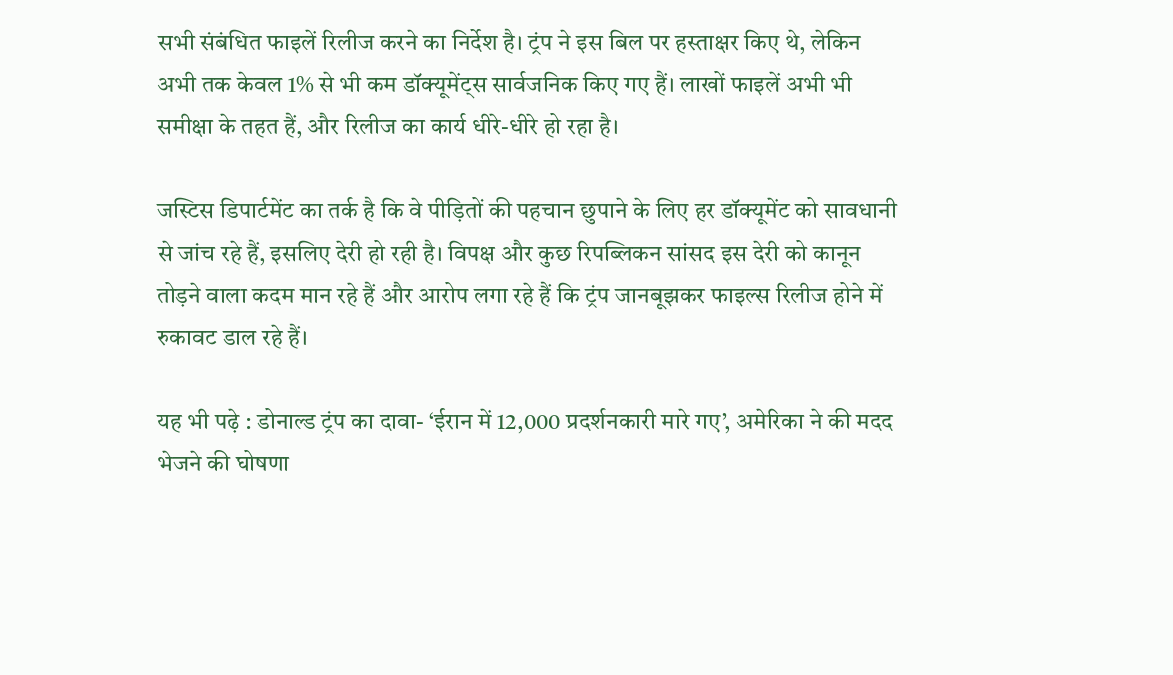सभी संबंधित फाइलें रिलीज करने का निर्देश है। ट्रंप ने इस बिल पर हस्ताक्षर किए थे, लेकिन अभी तक केवल 1% से भी कम डॉक्यूमेंट्स सार्वजनिक किए गए हैं। लाखों फाइलें अभी भी समीक्षा के तहत हैं, और रिलीज का कार्य धीरे-धीरे हो रहा है।

जस्टिस डिपार्टमेंट का तर्क है कि वे पीड़ितों की पहचान छुपाने के लिए हर डॉक्यूमेंट को सावधानी से जांच रहे हैं, इसलिए देरी हो रही है। विपक्ष और कुछ रिपब्लिकन सांसद इस देरी को कानून तोड़ने वाला कदम मान रहे हैं और आरोप लगा रहे हैं कि ट्रंप जानबूझकर फाइल्स रिलीज होने में रुकावट डाल रहे हैं।

यह भी पढ़े : डोनाल्ड ट्रंप का दावा- ‘ईरान में 12,000 प्रदर्शनकारी मारे गए’, अमेरिका ने की मदद भेजने की घोषणा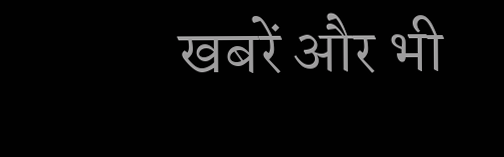खबरें और भी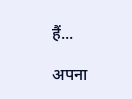हैं...

अपना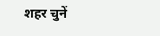शहर चुनें